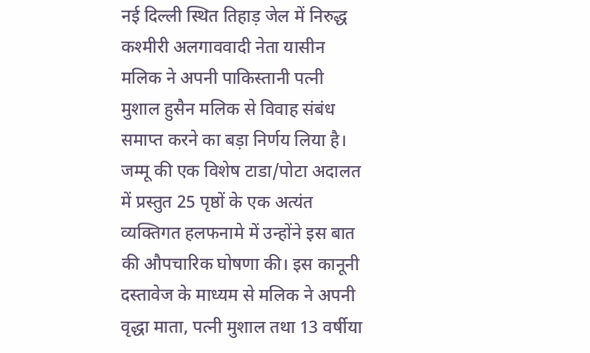नई दिल्ली स्थित तिहाड़ जेल में निरुद्ध कश्मीरी अलगाववादी नेता यासीन मलिक ने अपनी पाकिस्तानी पत्नी मुशाल हुसैन मलिक से विवाह संबंध समाप्त करने का बड़ा निर्णय लिया है। जम्मू की एक विशेष टाडा/पोटा अदालत में प्रस्तुत 25 पृष्ठों के एक अत्यंत व्यक्तिगत हलफनामे में उन्होंने इस बात की औपचारिक घोषणा की। इस कानूनी दस्तावेज के माध्यम से मलिक ने अपनी वृद्धा माता, पत्नी मुशाल तथा 13 वर्षीया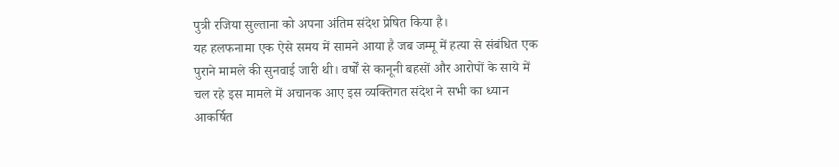पुत्री रजिया सुल्ताना को अपना अंतिम संदेश प्रेषित किया है।
यह हलफनामा एक ऐसे समय में सामने आया है जब जम्मू में हत्या से संबंधित एक पुराने मामले की सुनवाई जारी थी। वर्षों से कानूनी बहसों और आरोपों के साये में चल रहे इस मामले में अचानक आए इस व्यक्तिगत संदेश ने सभी का ध्यान आकर्षित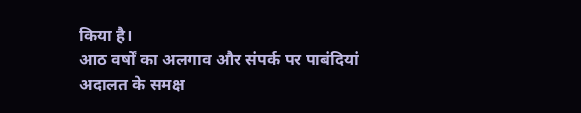किया है।
आठ वर्षों का अलगाव और संपर्क पर पाबंदियां
अदालत के समक्ष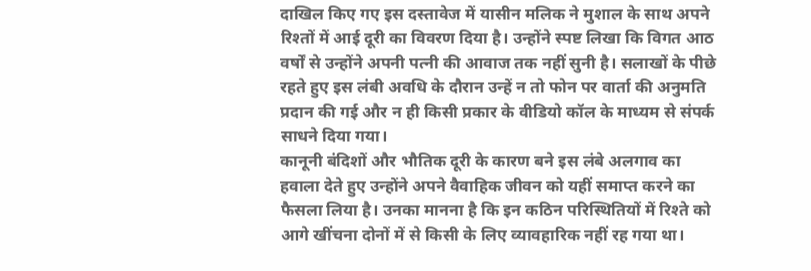दाखिल किए गए इस दस्तावेज में यासीन मलिक ने मुशाल के साथ अपने रिश्तों में आई दूरी का विवरण दिया है। उन्होंने स्पष्ट लिखा कि विगत आठ वर्षों से उन्होंने अपनी पत्नी की आवाज तक नहीं सुनी है। सलाखों के पीछे रहते हुए इस लंबी अवधि के दौरान उन्हें न तो फोन पर वार्ता की अनुमति प्रदान की गई और न ही किसी प्रकार के वीडियो कॉल के माध्यम से संपर्क साधने दिया गया।
कानूनी बंदिशों और भौतिक दूरी के कारण बने इस लंबे अलगाव का हवाला देते हुए उन्होंने अपने वैवाहिक जीवन को यहीं समाप्त करने का फैसला लिया है। उनका मानना है कि इन कठिन परिस्थितियों में रिश्ते को आगे खींचना दोनों में से किसी के लिए व्यावहारिक नहीं रह गया था।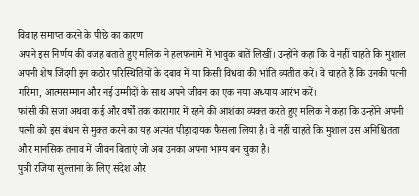विवाह समाप्त करने के पीछे का कारण
अपने इस निर्णय की वजह बताते हुए मलिक ने हलफनामे में भावुक बातें लिखीं। उन्होंने कहा कि वे नहीं चाहते कि मुशाल अपनी शेष जिंदगी इन कठोर परिस्थितियों के दबाव में या किसी विधवा की भांति व्यतीत करें। वे चाहते हैं कि उनकी पत्नी गरिमा, आत्मसम्मान और नई उम्मीदों के साथ अपने जीवन का एक नया अध्याय आरंभ करें।
फांसी की सजा अथवा कई और वर्षों तक कारागार में रहने की आशंका व्यक्त करते हुए मलिक ने कहा कि उन्होंने अपनी पत्नी को इस बंधन से मुक्त करने का यह अत्यंत पीड़ादायक फैसला लिया है। वे नहीं चाहते कि मुशाल उस अनिश्चितता और मानसिक तनाव में जीवन बिताएं जो अब उनका अपना भाग्य बन चुका है।
पुत्री रजिया सुल्ताना के लिए संदेश और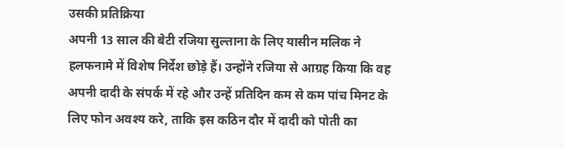उसकी प्रतिक्रिया
अपनी 13 साल की बेटी रजिया सुल्ताना के लिए यासीन मलिक ने हलफनामे में विशेष निर्देश छोड़े हैं। उन्होंने रजिया से आग्रह किया कि वह अपनी दादी के संपर्क में रहे और उन्हें प्रतिदिन कम से कम पांच मिनट के लिए फोन अवश्य करे, ताकि इस कठिन दौर में दादी को पोती का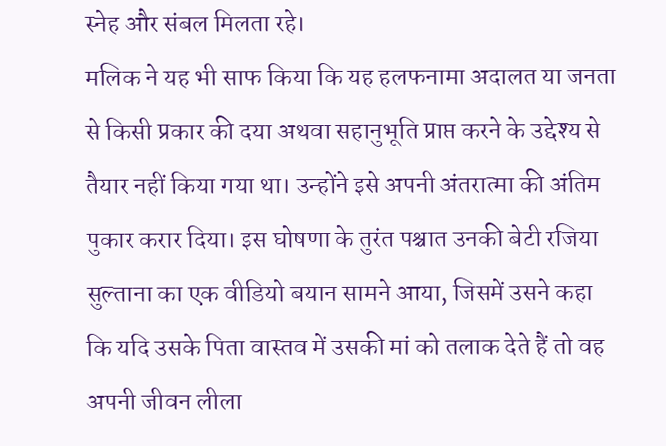स्नेह और संबल मिलता रहे।
मलिक ने यह भी साफ किया कि यह हलफनामा अदालत या जनता से किसी प्रकार की दया अथवा सहानुभूति प्राप्त करने के उद्देश्य से तैयार नहीं किया गया था। उन्होंने इसे अपनी अंतरात्मा की अंतिम पुकार करार दिया। इस घोषणा के तुरंत पश्चात उनकी बेटी रजिया सुल्ताना का एक वीडियो बयान सामने आया, जिसमें उसने कहा कि यदि उसके पिता वास्तव में उसकी मां को तलाक देते हैं तो वह अपनी जीवन लीला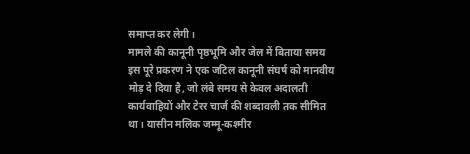समाप्त कर लेगी।
मामले की कानूनी पृष्ठभूमि और जेल में बिताया समय
इस पूरे प्रकरण ने एक जटिल कानूनी संघर्ष को मानवीय मोड़ दे दिया है, जो लंबे समय से केवल अदालती कार्यवाहियों और टेरर चार्ज की शब्दावली तक सीमित था। यासीन मलिक जम्मू-कश्मीर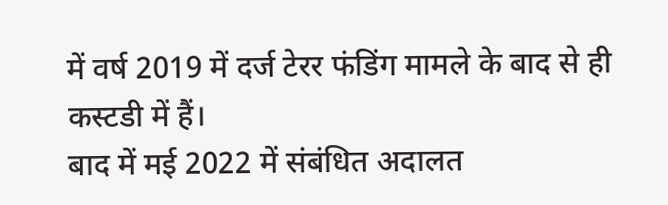में वर्ष 2019 में दर्ज टेरर फंडिंग मामले के बाद से ही कस्टडी में हैं।
बाद में मई 2022 में संबंधित अदालत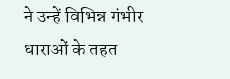ने उन्हें विभिन्न गंभीर धाराओं के तहत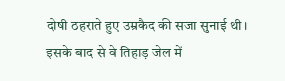दोषी ठहराते हुए उम्रकैद की सजा सुनाई थी। इसके बाद से वे तिहाड़ जेल में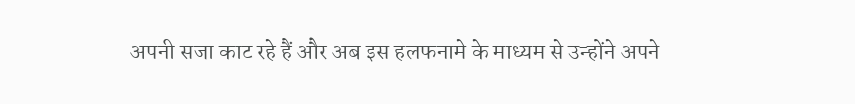अपनी सजा काट रहे हैं और अब इस हलफनामे के माध्यम से उन्होंने अपने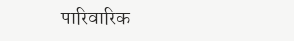पारिवारिक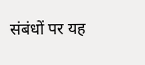संबंधों पर यह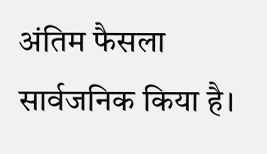अंतिम फैसला सार्वजनिक किया है।